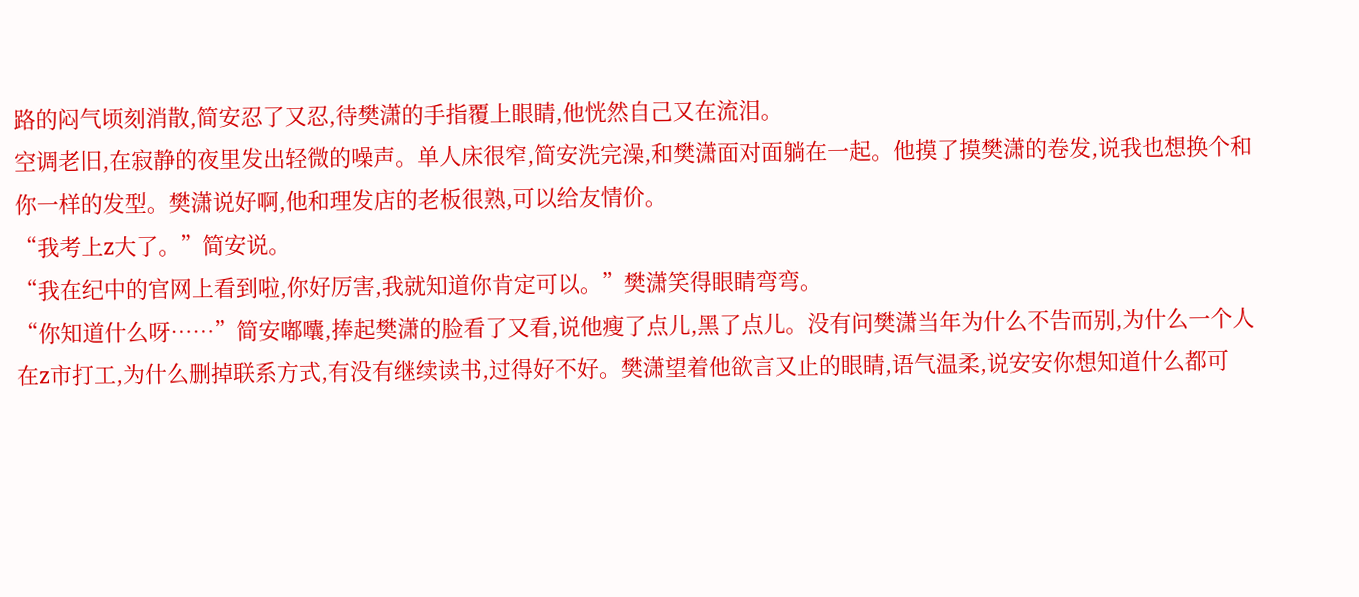路的闷气顷刻消散,简安忍了又忍,待樊潇的手指覆上眼睛,他恍然自己又在流泪。
空调老旧,在寂静的夜里发出轻微的噪声。单人床很窄,简安洗完澡,和樊潇面对面躺在一起。他摸了摸樊潇的卷发,说我也想换个和你一样的发型。樊潇说好啊,他和理发店的老板很熟,可以给友情价。
“我考上z大了。”简安说。
“我在纪中的官网上看到啦,你好厉害,我就知道你肯定可以。”樊潇笑得眼睛弯弯。
“你知道什么呀……”简安嘟囔,捧起樊潇的脸看了又看,说他瘦了点儿,黑了点儿。没有问樊潇当年为什么不告而别,为什么一个人在z市打工,为什么删掉联系方式,有没有继续读书,过得好不好。樊潇望着他欲言又止的眼睛,语气温柔,说安安你想知道什么都可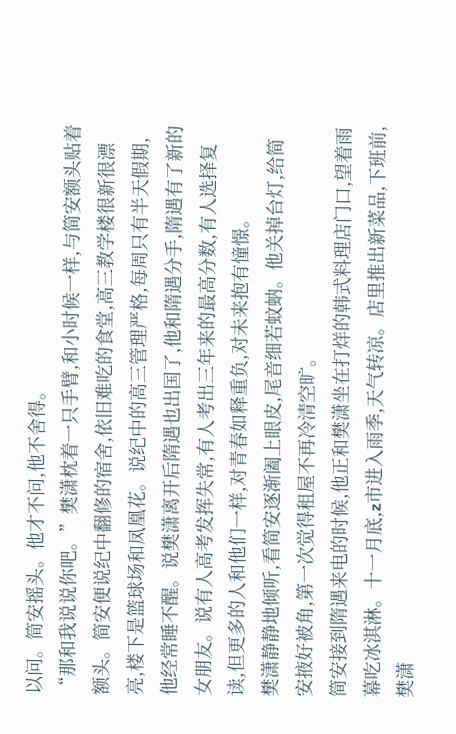以问。简安摇头。他才不问,他不舍得。
“那和我说说你吧。”樊潇枕着一只手臂,和小时候一样,与简安额头贴着额头。简安便说纪中翻修的宿舍,依旧难吃的食堂,高三教学楼很新很漂亮,楼下是篮球场和凤凰花。说纪中的高三管理严格,每周只有半天假期,他经常睡不醒。说樊潇离开后隋遇也出国了,他和隋遇分手,隋遇有了新的女朋友。说有人高考发挥失常,有人考出三年来的最高分数,有人选择复读,但更多的人和他们一样,对青春如释重负,对未来抱有憧憬。
樊潇静静地倾听,看简安逐渐阖上眼皮,尾音细若蚊蚋。他关掉台灯,给简安掖好被角,第一次觉得租屋不再冷清空旷。
简安接到隋遇来电的时候,他正和樊潇坐在打烊的韩式料理店门口,望着雨幕吃冰淇淋。十一月底,z市进入雨季,天气转凉。店里推出新菜品,下班前,樊潇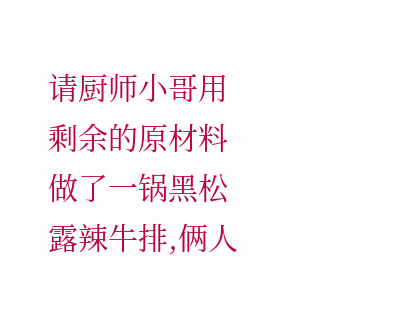请厨师小哥用剩余的原材料做了一锅黑松露辣牛排,俩人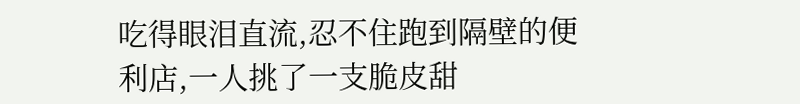吃得眼泪直流,忍不住跑到隔壁的便利店,一人挑了一支脆皮甜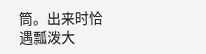筒。出来时恰遇瓢泼大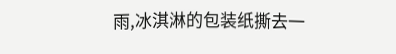雨,冰淇淋的包装纸撕去一